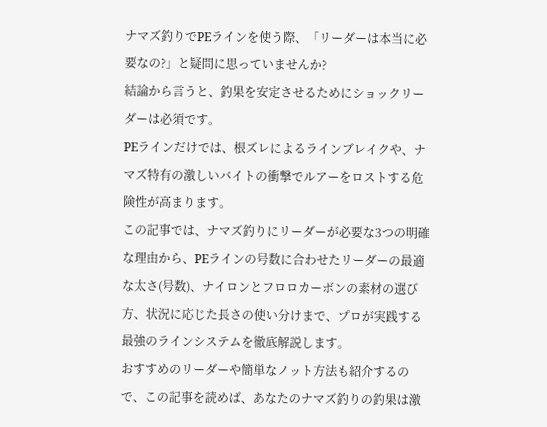ナマズ釣りでPEラインを使う際、「リーダーは本当に必要なの?」と疑問に思っていませんか?
結論から言うと、釣果を安定させるためにショックリーダーは必須です。
PEラインだけでは、根ズレによるラインブレイクや、ナマズ特有の激しいバイトの衝撃でルアーをロストする危険性が高まります。
この記事では、ナマズ釣りにリーダーが必要な3つの明確な理由から、PEラインの号数に合わせたリーダーの最適な太さ(号数)、ナイロンとフロロカーボンの素材の選び方、状況に応じた長さの使い分けまで、プロが実践する最強のラインシステムを徹底解説します。
おすすめのリーダーや簡単なノット方法も紹介するので、この記事を読めば、あなたのナマズ釣りの釣果は激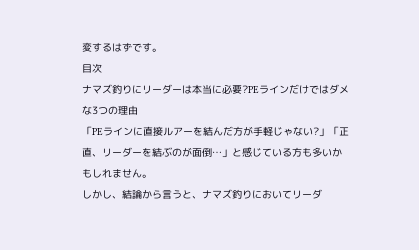変するはずです。
目次
ナマズ釣りにリーダーは本当に必要?PEラインだけではダメな3つの理由
「PEラインに直接ルアーを結んだ方が手軽じゃない?」「正直、リーダーを結ぶのが面倒…」と感じている方も多いかもしれません。
しかし、結論から言うと、ナマズ釣りにおいてリーダ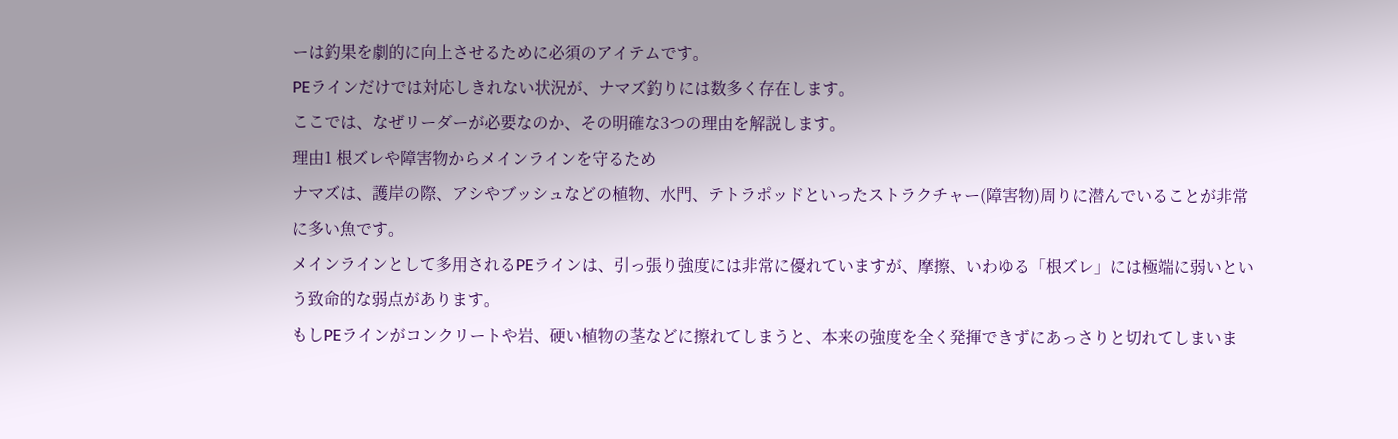ーは釣果を劇的に向上させるために必須のアイテムです。
PEラインだけでは対応しきれない状況が、ナマズ釣りには数多く存在します。
ここでは、なぜリーダーが必要なのか、その明確な3つの理由を解説します。
理由1 根ズレや障害物からメインラインを守るため
ナマズは、護岸の際、アシやブッシュなどの植物、水門、テトラポッドといったストラクチャー(障害物)周りに潜んでいることが非常に多い魚です。
メインラインとして多用されるPEラインは、引っ張り強度には非常に優れていますが、摩擦、いわゆる「根ズレ」には極端に弱いという致命的な弱点があります。
もしPEラインがコンクリートや岩、硬い植物の茎などに擦れてしまうと、本来の強度を全く発揮できずにあっさりと切れてしまいま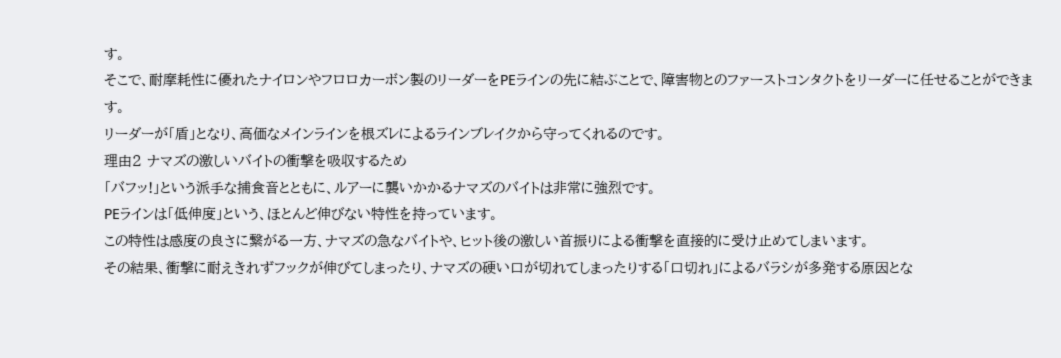す。
そこで、耐摩耗性に優れたナイロンやフロロカーボン製のリーダーをPEラインの先に結ぶことで、障害物とのファーストコンタクトをリーダーに任せることができます。
リーダーが「盾」となり、高価なメインラインを根ズレによるラインブレイクから守ってくれるのです。
理由2 ナマズの激しいバイトの衝撃を吸収するため
「バフッ!」という派手な捕食音とともに、ルアーに襲いかかるナマズのバイトは非常に強烈です。
PEラインは「低伸度」という、ほとんど伸びない特性を持っています。
この特性は感度の良さに繋がる一方、ナマズの急なバイトや、ヒット後の激しい首振りによる衝撃を直接的に受け止めてしまいます。
その結果、衝撃に耐えきれずフックが伸びてしまったり、ナマズの硬い口が切れてしまったりする「口切れ」によるバラシが多発する原因とな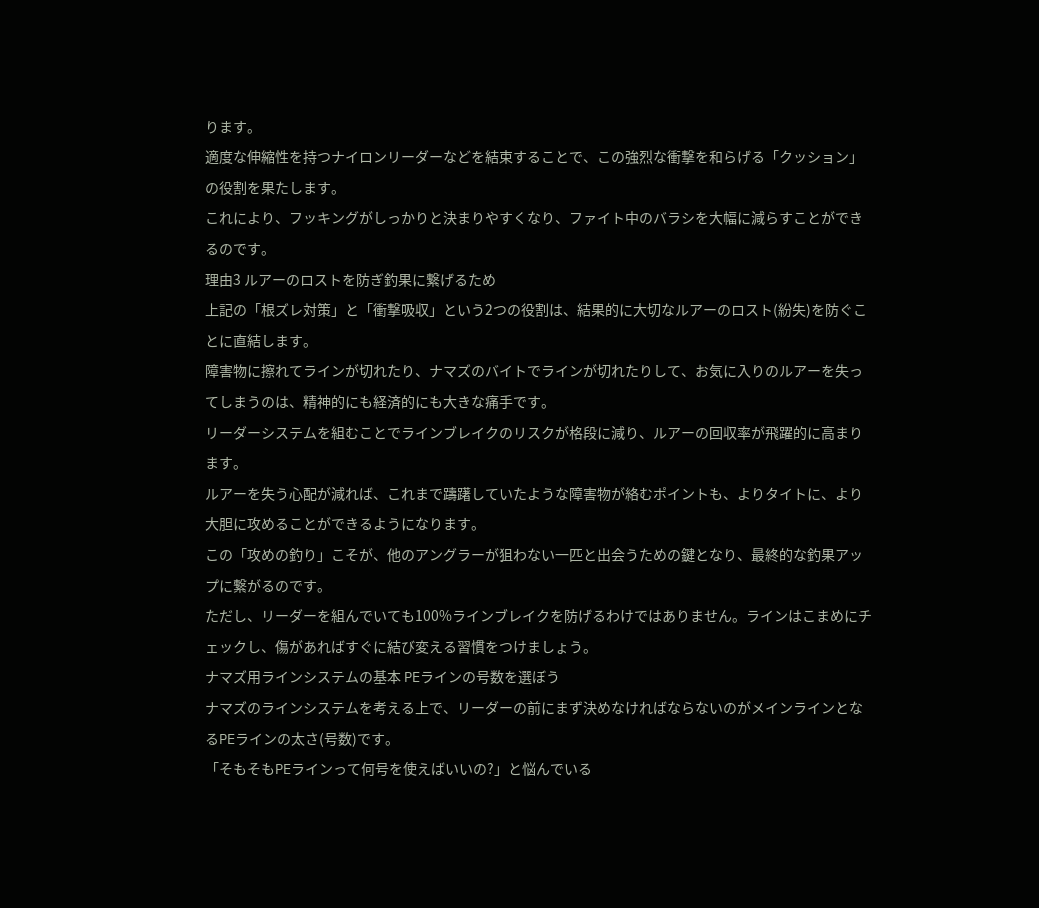ります。
適度な伸縮性を持つナイロンリーダーなどを結束することで、この強烈な衝撃を和らげる「クッション」の役割を果たします。
これにより、フッキングがしっかりと決まりやすくなり、ファイト中のバラシを大幅に減らすことができるのです。
理由3 ルアーのロストを防ぎ釣果に繋げるため
上記の「根ズレ対策」と「衝撃吸収」という2つの役割は、結果的に大切なルアーのロスト(紛失)を防ぐことに直結します。
障害物に擦れてラインが切れたり、ナマズのバイトでラインが切れたりして、お気に入りのルアーを失ってしまうのは、精神的にも経済的にも大きな痛手です。
リーダーシステムを組むことでラインブレイクのリスクが格段に減り、ルアーの回収率が飛躍的に高まります。
ルアーを失う心配が減れば、これまで躊躇していたような障害物が絡むポイントも、よりタイトに、より大胆に攻めることができるようになります。
この「攻めの釣り」こそが、他のアングラーが狙わない一匹と出会うための鍵となり、最終的な釣果アップに繋がるのです。
ただし、リーダーを組んでいても100%ラインブレイクを防げるわけではありません。ラインはこまめにチェックし、傷があればすぐに結び変える習慣をつけましょう。
ナマズ用ラインシステムの基本 PEラインの号数を選ぼう
ナマズのラインシステムを考える上で、リーダーの前にまず決めなければならないのがメインラインとなるPEラインの太さ(号数)です。
「そもそもPEラインって何号を使えばいいの?」と悩んでいる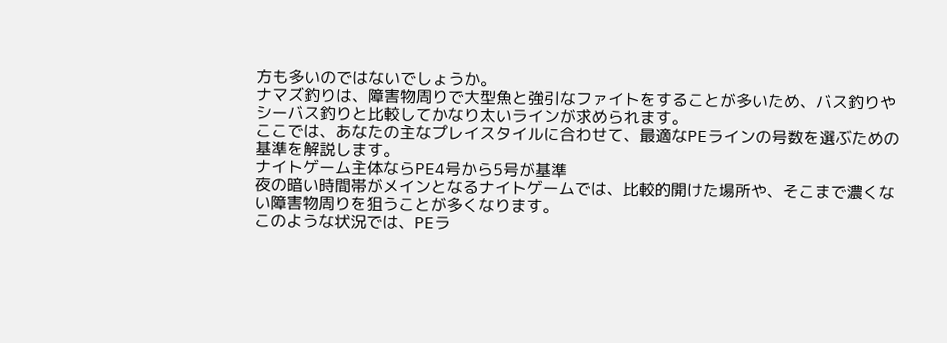方も多いのではないでしょうか。
ナマズ釣りは、障害物周りで大型魚と強引なファイトをすることが多いため、バス釣りやシーバス釣りと比較してかなり太いラインが求められます。
ここでは、あなたの主なプレイスタイルに合わせて、最適なPEラインの号数を選ぶための基準を解説します。
ナイトゲーム主体ならPE4号から5号が基準
夜の暗い時間帯がメインとなるナイトゲームでは、比較的開けた場所や、そこまで濃くない障害物周りを狙うことが多くなります。
このような状況では、PEラ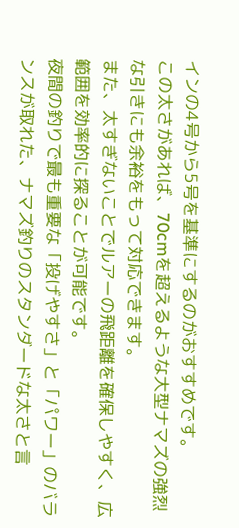インの4号から5号を基準にするのがおすすめです。
この太さがあれば、70cmを超えるような大型ナマズの強烈な引きにも余裕をもって対応できます。
また、太すぎないことでルアーの飛距離を確保しやすく、広範囲を効率的に探ることが可能です。
夜間の釣りで最も重要な「投げやすさ」と「パワー」のバランスが取れた、ナマズ釣りのスタンダードな太さと言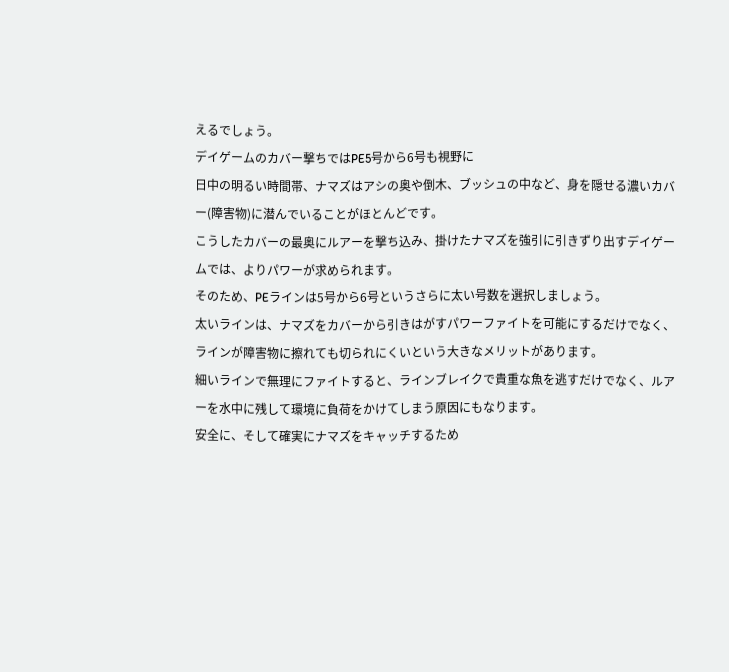えるでしょう。
デイゲームのカバー撃ちではPE5号から6号も視野に
日中の明るい時間帯、ナマズはアシの奥や倒木、ブッシュの中など、身を隠せる濃いカバー(障害物)に潜んでいることがほとんどです。
こうしたカバーの最奥にルアーを撃ち込み、掛けたナマズを強引に引きずり出すデイゲームでは、よりパワーが求められます。
そのため、PEラインは5号から6号というさらに太い号数を選択しましょう。
太いラインは、ナマズをカバーから引きはがすパワーファイトを可能にするだけでなく、ラインが障害物に擦れても切られにくいという大きなメリットがあります。
細いラインで無理にファイトすると、ラインブレイクで貴重な魚を逃すだけでなく、ルアーを水中に残して環境に負荷をかけてしまう原因にもなります。
安全に、そして確実にナマズをキャッチするため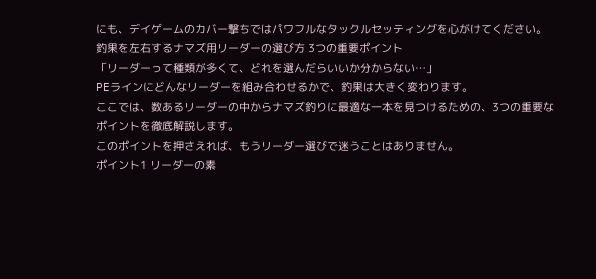にも、デイゲームのカバー撃ちではパワフルなタックルセッティングを心がけてください。
釣果を左右するナマズ用リーダーの選び方 3つの重要ポイント
「リーダーって種類が多くて、どれを選んだらいいか分からない…」
PEラインにどんなリーダーを組み合わせるかで、釣果は大きく変わります。
ここでは、数あるリーダーの中からナマズ釣りに最適な一本を見つけるための、3つの重要なポイントを徹底解説します。
このポイントを押さえれば、もうリーダー選びで迷うことはありません。
ポイント1 リーダーの素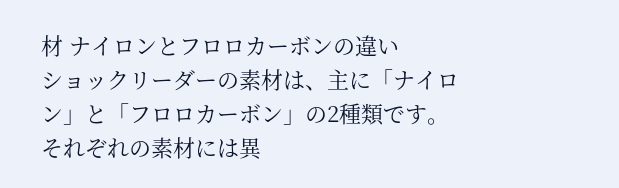材 ナイロンとフロロカーボンの違い
ショックリーダーの素材は、主に「ナイロン」と「フロロカーボン」の2種類です。
それぞれの素材には異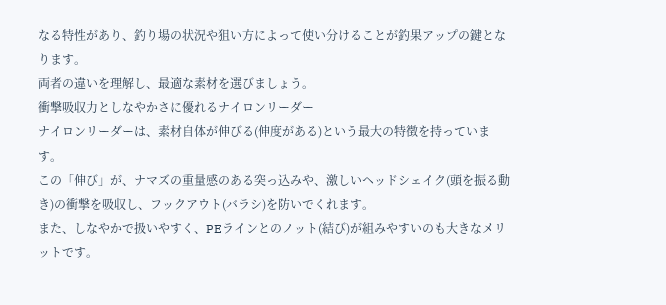なる特性があり、釣り場の状況や狙い方によって使い分けることが釣果アップの鍵となります。
両者の違いを理解し、最適な素材を選びましょう。
衝撃吸収力としなやかさに優れるナイロンリーダー
ナイロンリーダーは、素材自体が伸びる(伸度がある)という最大の特徴を持っています。
この「伸び」が、ナマズの重量感のある突っ込みや、激しいヘッドシェイク(頭を振る動き)の衝撃を吸収し、フックアウト(バラシ)を防いでくれます。
また、しなやかで扱いやすく、PEラインとのノット(結び)が組みやすいのも大きなメリットです。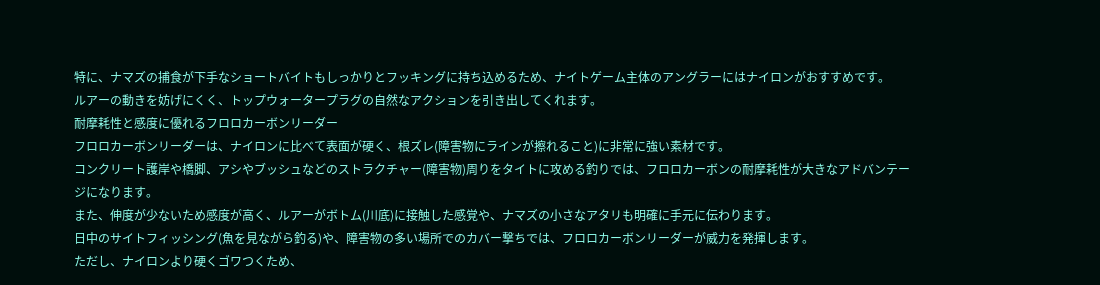特に、ナマズの捕食が下手なショートバイトもしっかりとフッキングに持ち込めるため、ナイトゲーム主体のアングラーにはナイロンがおすすめです。
ルアーの動きを妨げにくく、トップウォータープラグの自然なアクションを引き出してくれます。
耐摩耗性と感度に優れるフロロカーボンリーダー
フロロカーボンリーダーは、ナイロンに比べて表面が硬く、根ズレ(障害物にラインが擦れること)に非常に強い素材です。
コンクリート護岸や橋脚、アシやブッシュなどのストラクチャー(障害物)周りをタイトに攻める釣りでは、フロロカーボンの耐摩耗性が大きなアドバンテージになります。
また、伸度が少ないため感度が高く、ルアーがボトム(川底)に接触した感覚や、ナマズの小さなアタリも明確に手元に伝わります。
日中のサイトフィッシング(魚を見ながら釣る)や、障害物の多い場所でのカバー撃ちでは、フロロカーボンリーダーが威力を発揮します。
ただし、ナイロンより硬くゴワつくため、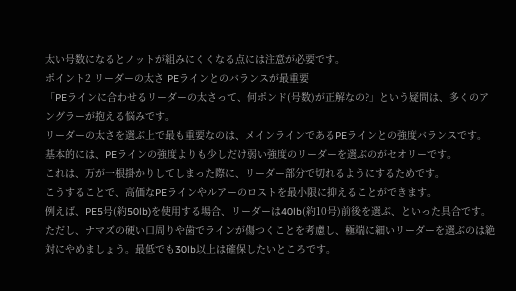太い号数になるとノットが組みにくくなる点には注意が必要です。
ポイント2 リーダーの太さ PEラインとのバランスが最重要
「PEラインに合わせるリーダーの太さって、何ポンド(号数)が正解なの?」という疑問は、多くのアングラーが抱える悩みです。
リーダーの太さを選ぶ上で最も重要なのは、メインラインであるPEラインとの強度バランスです。
基本的には、PEラインの強度よりも少しだけ弱い強度のリーダーを選ぶのがセオリーです。
これは、万が一根掛かりしてしまった際に、リーダー部分で切れるようにするためです。
こうすることで、高価なPEラインやルアーのロストを最小限に抑えることができます。
例えば、PE5号(約50lb)を使用する場合、リーダーは40lb(約10号)前後を選ぶ、といった具合です。
ただし、ナマズの硬い口周りや歯でラインが傷つくことを考慮し、極端に細いリーダーを選ぶのは絶対にやめましょう。最低でも30lb以上は確保したいところです。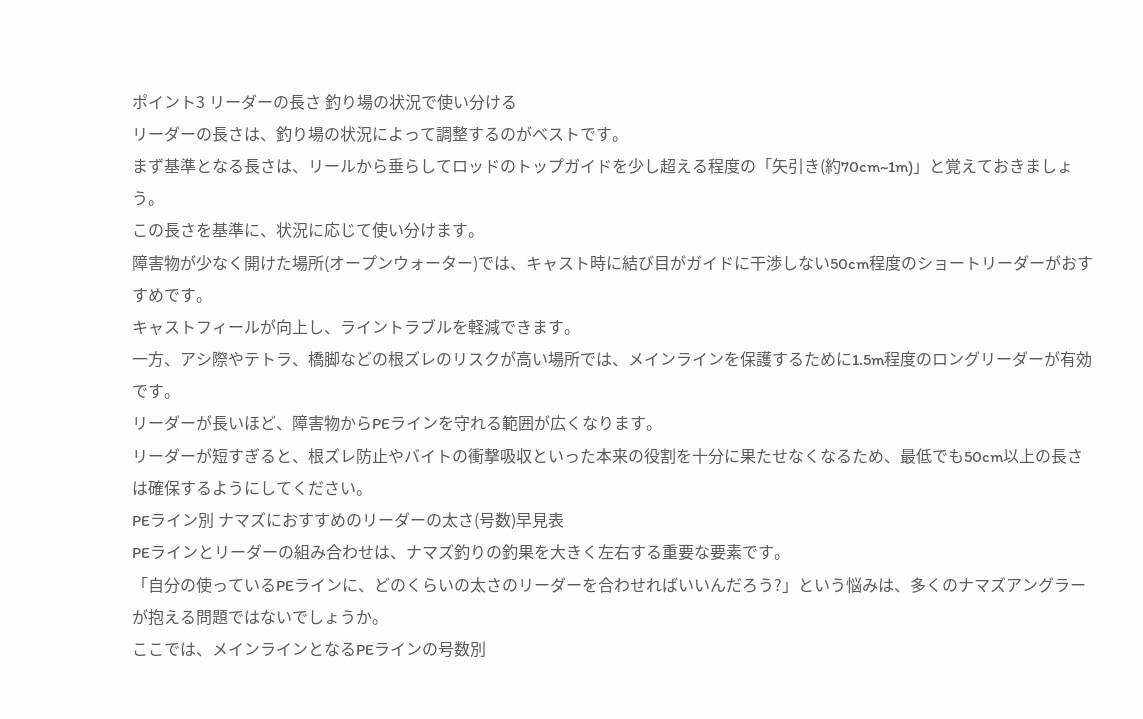ポイント3 リーダーの長さ 釣り場の状況で使い分ける
リーダーの長さは、釣り場の状況によって調整するのがベストです。
まず基準となる長さは、リールから垂らしてロッドのトップガイドを少し超える程度の「矢引き(約70cm~1m)」と覚えておきましょう。
この長さを基準に、状況に応じて使い分けます。
障害物が少なく開けた場所(オープンウォーター)では、キャスト時に結び目がガイドに干渉しない50cm程度のショートリーダーがおすすめです。
キャストフィールが向上し、ライントラブルを軽減できます。
一方、アシ際やテトラ、橋脚などの根ズレのリスクが高い場所では、メインラインを保護するために1.5m程度のロングリーダーが有効です。
リーダーが長いほど、障害物からPEラインを守れる範囲が広くなります。
リーダーが短すぎると、根ズレ防止やバイトの衝撃吸収といった本来の役割を十分に果たせなくなるため、最低でも50cm以上の長さは確保するようにしてください。
PEライン別 ナマズにおすすめのリーダーの太さ(号数)早見表
PEラインとリーダーの組み合わせは、ナマズ釣りの釣果を大きく左右する重要な要素です。
「自分の使っているPEラインに、どのくらいの太さのリーダーを合わせればいいんだろう?」という悩みは、多くのナマズアングラーが抱える問題ではないでしょうか。
ここでは、メインラインとなるPEラインの号数別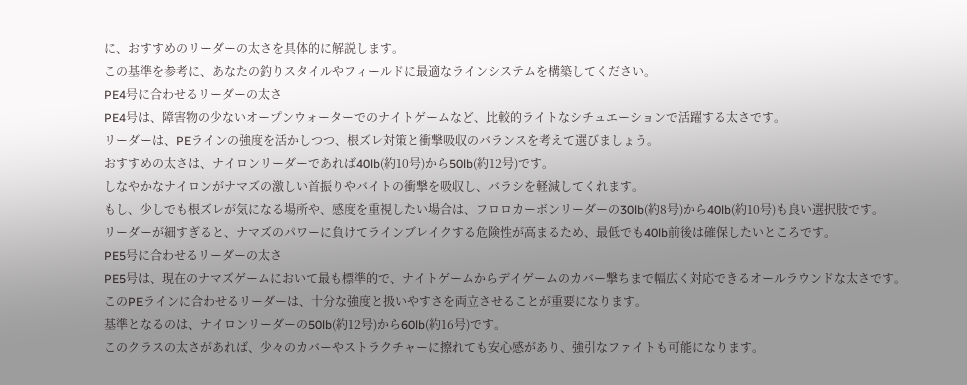に、おすすめのリーダーの太さを具体的に解説します。
この基準を参考に、あなたの釣りスタイルやフィールドに最適なラインシステムを構築してください。
PE4号に合わせるリーダーの太さ
PE4号は、障害物の少ないオープンウォーターでのナイトゲームなど、比較的ライトなシチュエーションで活躍する太さです。
リーダーは、PEラインの強度を活かしつつ、根ズレ対策と衝撃吸収のバランスを考えて選びましょう。
おすすめの太さは、ナイロンリーダーであれば40lb(約10号)から50lb(約12号)です。
しなやかなナイロンがナマズの激しい首振りやバイトの衝撃を吸収し、バラシを軽減してくれます。
もし、少しでも根ズレが気になる場所や、感度を重視したい場合は、フロロカーボンリーダーの30lb(約8号)から40lb(約10号)も良い選択肢です。
リーダーが細すぎると、ナマズのパワーに負けてラインブレイクする危険性が高まるため、最低でも40lb前後は確保したいところです。
PE5号に合わせるリーダーの太さ
PE5号は、現在のナマズゲームにおいて最も標準的で、ナイトゲームからデイゲームのカバー撃ちまで幅広く対応できるオールラウンドな太さです。
このPEラインに合わせるリーダーは、十分な強度と扱いやすさを両立させることが重要になります。
基準となるのは、ナイロンリーダーの50lb(約12号)から60lb(約16号)です。
このクラスの太さがあれば、少々のカバーやストラクチャーに擦れても安心感があり、強引なファイトも可能になります。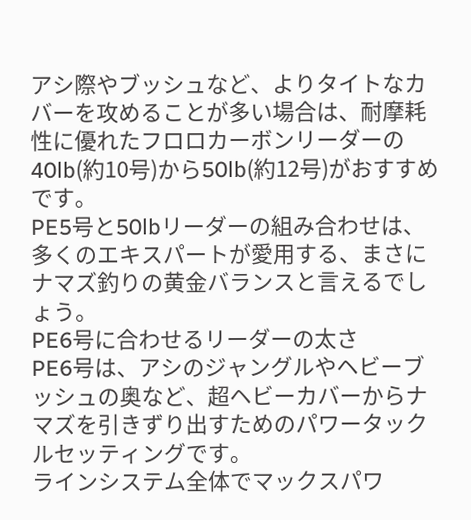アシ際やブッシュなど、よりタイトなカバーを攻めることが多い場合は、耐摩耗性に優れたフロロカーボンリーダーの40lb(約10号)から50lb(約12号)がおすすめです。
PE5号と50lbリーダーの組み合わせは、多くのエキスパートが愛用する、まさにナマズ釣りの黄金バランスと言えるでしょう。
PE6号に合わせるリーダーの太さ
PE6号は、アシのジャングルやヘビーブッシュの奥など、超ヘビーカバーからナマズを引きずり出すためのパワータックルセッティングです。
ラインシステム全体でマックスパワ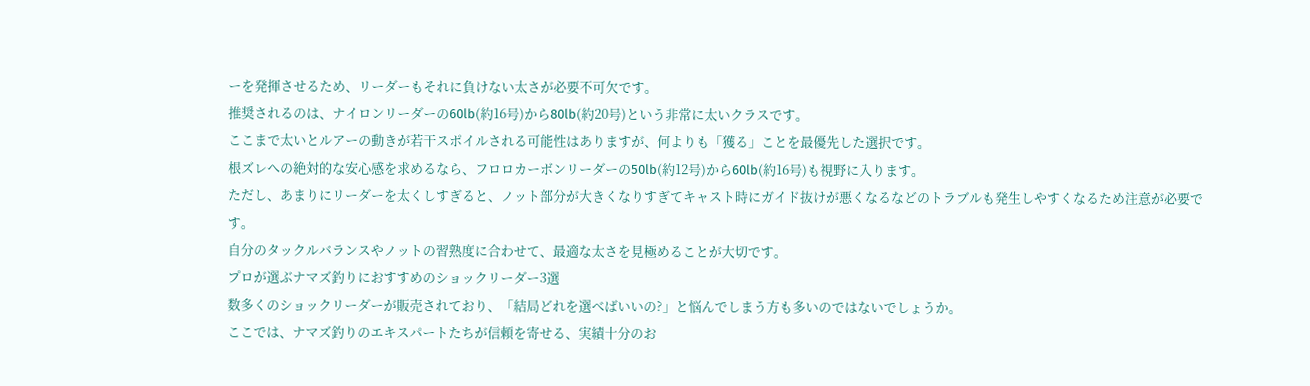ーを発揮させるため、リーダーもそれに負けない太さが必要不可欠です。
推奨されるのは、ナイロンリーダーの60lb(約16号)から80lb(約20号)という非常に太いクラスです。
ここまで太いとルアーの動きが若干スポイルされる可能性はありますが、何よりも「獲る」ことを最優先した選択です。
根ズレへの絶対的な安心感を求めるなら、フロロカーボンリーダーの50lb(約12号)から60lb(約16号)も視野に入ります。
ただし、あまりにリーダーを太くしすぎると、ノット部分が大きくなりすぎてキャスト時にガイド抜けが悪くなるなどのトラブルも発生しやすくなるため注意が必要です。
自分のタックルバランスやノットの習熟度に合わせて、最適な太さを見極めることが大切です。
プロが選ぶナマズ釣りにおすすめのショックリーダー3選
数多くのショックリーダーが販売されており、「結局どれを選べばいいの?」と悩んでしまう方も多いのではないでしょうか。
ここでは、ナマズ釣りのエキスパートたちが信頼を寄せる、実績十分のお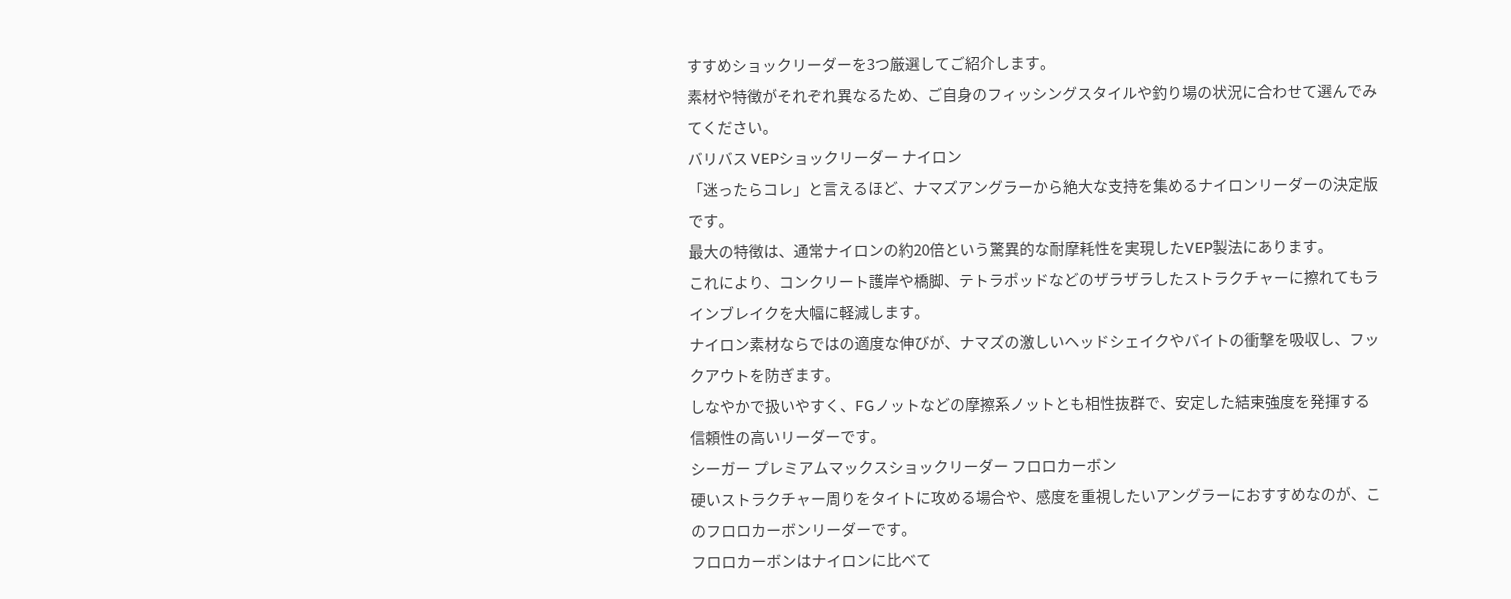すすめショックリーダーを3つ厳選してご紹介します。
素材や特徴がそれぞれ異なるため、ご自身のフィッシングスタイルや釣り場の状況に合わせて選んでみてください。
バリバス VEPショックリーダー ナイロン
「迷ったらコレ」と言えるほど、ナマズアングラーから絶大な支持を集めるナイロンリーダーの決定版です。
最大の特徴は、通常ナイロンの約20倍という驚異的な耐摩耗性を実現したVEP製法にあります。
これにより、コンクリート護岸や橋脚、テトラポッドなどのザラザラしたストラクチャーに擦れてもラインブレイクを大幅に軽減します。
ナイロン素材ならではの適度な伸びが、ナマズの激しいヘッドシェイクやバイトの衝撃を吸収し、フックアウトを防ぎます。
しなやかで扱いやすく、FGノットなどの摩擦系ノットとも相性抜群で、安定した結束強度を発揮する信頼性の高いリーダーです。
シーガー プレミアムマックスショックリーダー フロロカーボン
硬いストラクチャー周りをタイトに攻める場合や、感度を重視したいアングラーにおすすめなのが、このフロロカーボンリーダーです。
フロロカーボンはナイロンに比べて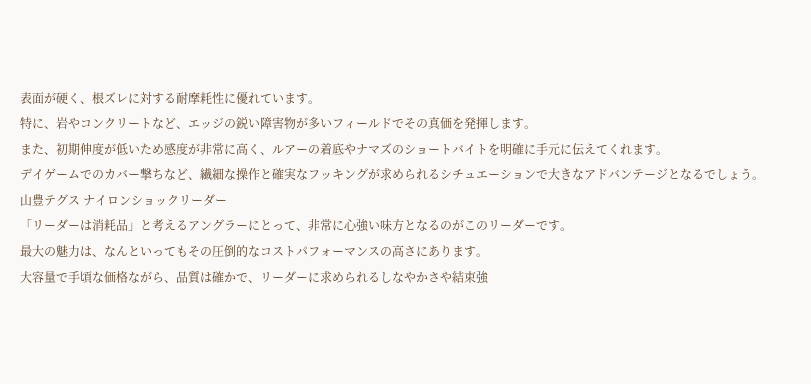表面が硬く、根ズレに対する耐摩耗性に優れています。
特に、岩やコンクリートなど、エッジの鋭い障害物が多いフィールドでその真価を発揮します。
また、初期伸度が低いため感度が非常に高く、ルアーの着底やナマズのショートバイトを明確に手元に伝えてくれます。
デイゲームでのカバー撃ちなど、繊細な操作と確実なフッキングが求められるシチュエーションで大きなアドバンテージとなるでしょう。
山豊テグス ナイロンショックリーダー
「リーダーは消耗品」と考えるアングラーにとって、非常に心強い味方となるのがこのリーダーです。
最大の魅力は、なんといってもその圧倒的なコストパフォーマンスの高さにあります。
大容量で手頃な価格ながら、品質は確かで、リーダーに求められるしなやかさや結束強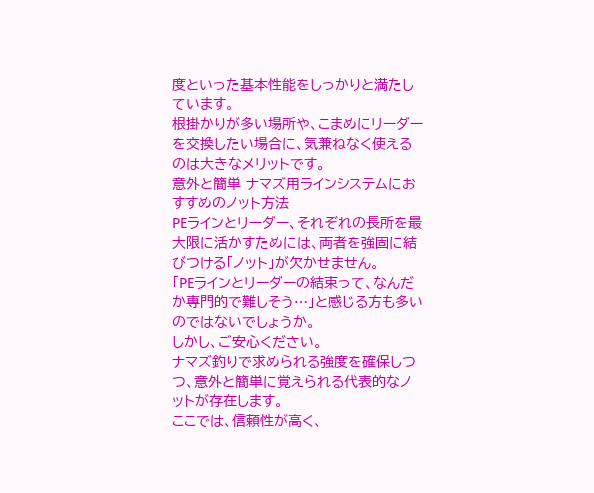度といった基本性能をしっかりと満たしています。
根掛かりが多い場所や、こまめにリーダーを交換したい場合に、気兼ねなく使えるのは大きなメリットです。
意外と簡単 ナマズ用ラインシステムにおすすめのノット方法
PEラインとリーダー、それぞれの長所を最大限に活かすためには、両者を強固に結びつける「ノット」が欠かせません。
「PEラインとリーダーの結束って、なんだか専門的で難しそう…」と感じる方も多いのではないでしょうか。
しかし、ご安心ください。
ナマズ釣りで求められる強度を確保しつつ、意外と簡単に覚えられる代表的なノットが存在します。
ここでは、信頼性が高く、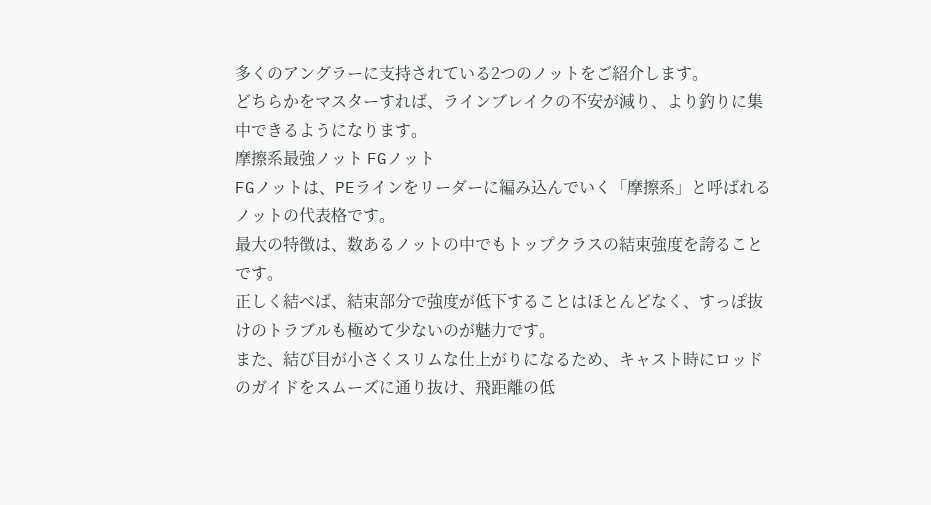多くのアングラーに支持されている2つのノットをご紹介します。
どちらかをマスターすれば、ラインブレイクの不安が減り、より釣りに集中できるようになります。
摩擦系最強ノット FGノット
FGノットは、PEラインをリーダーに編み込んでいく「摩擦系」と呼ばれるノットの代表格です。
最大の特徴は、数あるノットの中でもトップクラスの結束強度を誇ることです。
正しく結べば、結束部分で強度が低下することはほとんどなく、すっぽ抜けのトラブルも極めて少ないのが魅力です。
また、結び目が小さくスリムな仕上がりになるため、キャスト時にロッドのガイドをスムーズに通り抜け、飛距離の低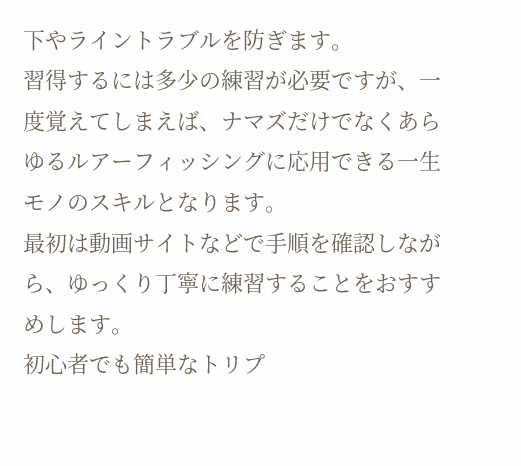下やライントラブルを防ぎます。
習得するには多少の練習が必要ですが、一度覚えてしまえば、ナマズだけでなくあらゆるルアーフィッシングに応用できる一生モノのスキルとなります。
最初は動画サイトなどで手順を確認しながら、ゆっくり丁寧に練習することをおすすめします。
初心者でも簡単なトリプ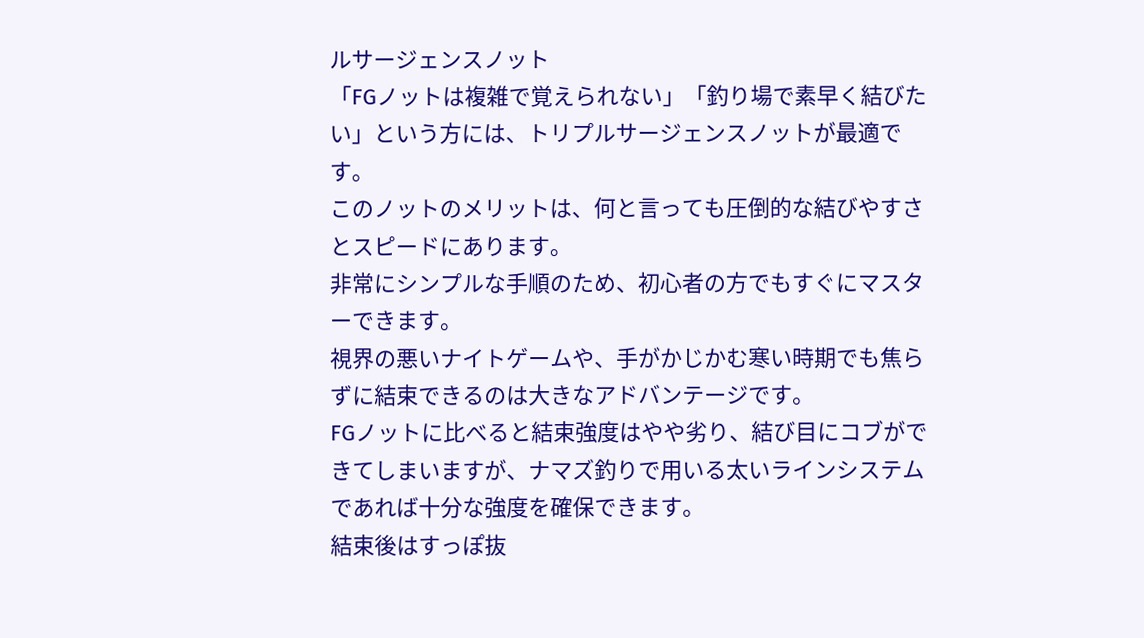ルサージェンスノット
「FGノットは複雑で覚えられない」「釣り場で素早く結びたい」という方には、トリプルサージェンスノットが最適です。
このノットのメリットは、何と言っても圧倒的な結びやすさとスピードにあります。
非常にシンプルな手順のため、初心者の方でもすぐにマスターできます。
視界の悪いナイトゲームや、手がかじかむ寒い時期でも焦らずに結束できるのは大きなアドバンテージです。
FGノットに比べると結束強度はやや劣り、結び目にコブができてしまいますが、ナマズ釣りで用いる太いラインシステムであれば十分な強度を確保できます。
結束後はすっぽ抜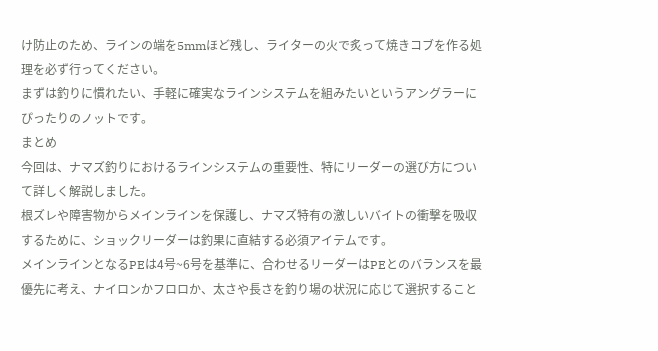け防止のため、ラインの端を5mmほど残し、ライターの火で炙って焼きコブを作る処理を必ず行ってください。
まずは釣りに慣れたい、手軽に確実なラインシステムを組みたいというアングラーにぴったりのノットです。
まとめ
今回は、ナマズ釣りにおけるラインシステムの重要性、特にリーダーの選び方について詳しく解説しました。
根ズレや障害物からメインラインを保護し、ナマズ特有の激しいバイトの衝撃を吸収するために、ショックリーダーは釣果に直結する必須アイテムです。
メインラインとなるPEは4号~6号を基準に、合わせるリーダーはPEとのバランスを最優先に考え、ナイロンかフロロか、太さや長さを釣り場の状況に応じて選択すること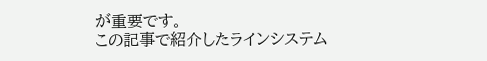が重要です。
この記事で紹介したラインシステム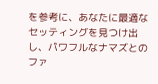を参考に、あなたに最適なセッティングを見つけ出し、パワフルなナマズとのファ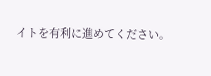イトを有利に進めてください。